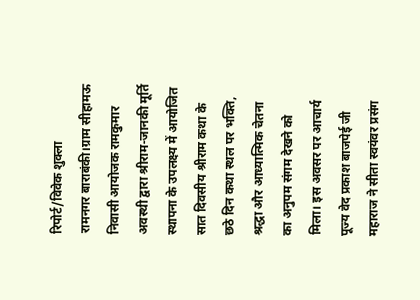रिपोर्ट/विवेक शुक्ला
रामनगर बाराबंकी।ग्राम सीहामऊ निवासी आयोजक रामकुमार अवस्थी द्वारा श्रीराम-जानकी मूर्ति स्थापना के उपलक्ष्य में आयोजित सात दिवसीय श्रीराम कथा के छठे दिन कथा स्थल पर भक्ति, श्रद्धा और आध्यात्मिक चेतना का अनुपम संगम देखने को मिला। इस अवसर पर आचार्य पूज्य वेद प्रकाश बाजपेई जी महाराज ने सीता स्वयंवर प्रसंग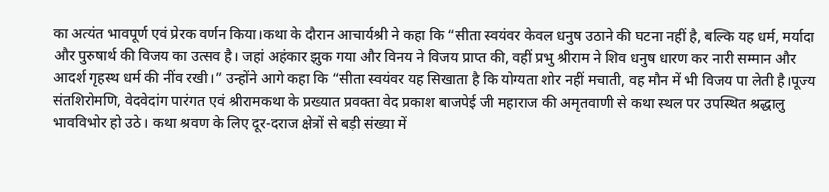का अत्यंत भावपूर्ण एवं प्रेरक वर्णन किया।कथा के दौरान आचार्यश्री ने कहा कि “सीता स्वयंवर केवल धनुष उठाने की घटना नहीं है, बल्कि यह धर्म, मर्यादा और पुरुषार्थ की विजय का उत्सव है। जहां अहंकार झुक गया और विनय ने विजय प्राप्त की, वहीं प्रभु श्रीराम ने शिव धनुष धारण कर नारी सम्मान और आदर्श गृहस्थ धर्म की नींव रखी।” उन्होंने आगे कहा कि “सीता स्वयंवर यह सिखाता है कि योग्यता शोर नहीं मचाती, वह मौन में भी विजय पा लेती है।पूज्य संतशिरोमणि, वेदवेदांग पारंगत एवं श्रीरामकथा के प्रख्यात प्रवक्ता वेद प्रकाश बाजपेई जी महाराज की अमृतवाणी से कथा स्थल पर उपस्थित श्रद्धालु भावविभोर हो उठे। कथा श्रवण के लिए दूर-दराज क्षेत्रों से बड़ी संख्या में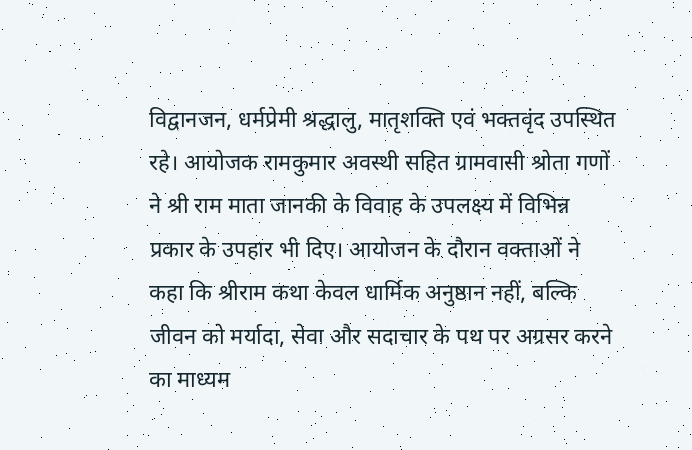विद्वानजन, धर्मप्रेमी श्रद्धालु, मातृशक्ति एवं भक्तवृंद उपस्थित रहे। आयोजक रामकुमार अवस्थी सहित ग्रामवासी श्रोता गणों ने श्री राम माता जानकी के विवाह के उपलक्ष्य में विभिन्न प्रकार के उपहार भी दिए। आयोजन के दौरान वक्ताओं ने कहा कि श्रीराम कथा केवल धार्मिक अनुष्ठान नहीं, बल्कि जीवन को मर्यादा, सेवा और सदाचार के पथ पर अग्रसर करने का माध्यम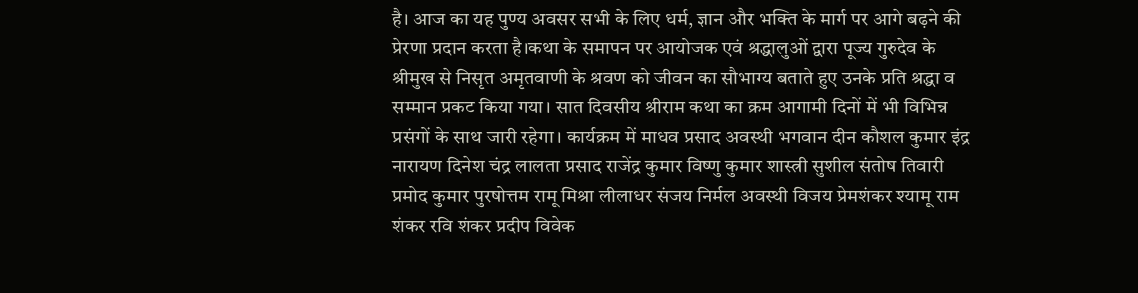है। आज का यह पुण्य अवसर सभी के लिए धर्म, ज्ञान और भक्ति के मार्ग पर आगे बढ़ने की प्रेरणा प्रदान करता है।कथा के समापन पर आयोजक एवं श्रद्धालुओं द्वारा पूज्य गुरुदेव के श्रीमुख से निसृत अमृतवाणी के श्रवण को जीवन का सौभाग्य बताते हुए उनके प्रति श्रद्धा व सम्मान प्रकट किया गया। सात दिवसीय श्रीराम कथा का क्रम आगामी दिनों में भी विभिन्न प्रसंगों के साथ जारी रहेगा। कार्यक्रम में माधव प्रसाद अवस्थी भगवान दीन कौशल कुमार इंद्र नारायण दिनेश चंद्र लालता प्रसाद राजेंद्र कुमार विष्णु कुमार शास्त्री सुशील संतोष तिवारी प्रमोद कुमार पुरषोत्तम रामू मिश्रा लीलाधर संजय निर्मल अवस्थी विजय प्रेमशंकर श्यामू राम शंकर रवि शंकर प्रदीप विवेक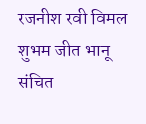रजनीश रवी विमल शुभम जीत भानू संचित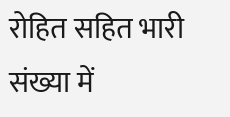रोहित सहित भारी संख्या में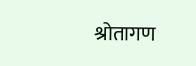श्रोतागण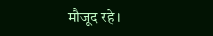मौजूद रहे।